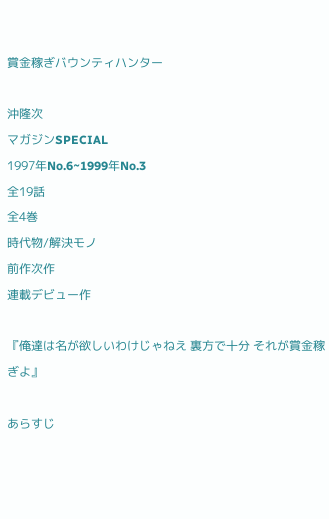賞金稼ぎバウンティハンター

沖隆次
マガジンSPECIAL
1997年No.6~1999年No.3
全19話
全4巻
時代物/解決モノ
前作次作
連載デビュー作

『俺達は名が欲しいわけじゃねえ 裏方で十分 それが賞金稼ぎよ』

あらすじ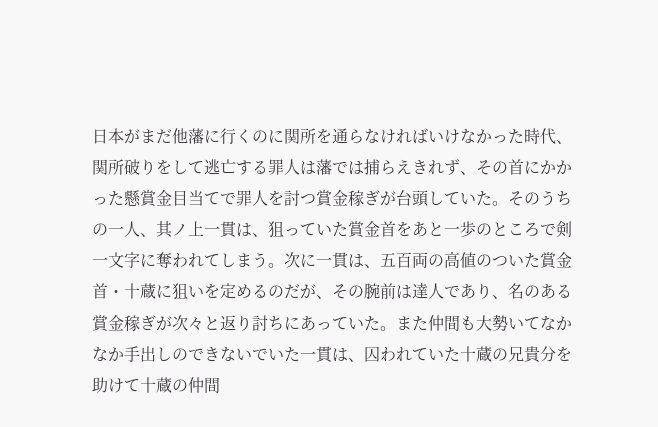日本がまだ他藩に行くのに関所を通らなければいけなかった時代、関所破りをして逃亡する罪人は藩では捕らえきれず、その首にかかった懸賞金目当てで罪人を討つ賞金稼ぎが台頭していた。そのうちの一人、其ノ上一貫は、狙っていた賞金首をあと一歩のところで剣一文字に奪われてしまう。次に一貫は、五百両の高値のついた賞金首・十蔵に狙いを定めるのだが、その腕前は達人であり、名のある賞金稼ぎが次々と返り討ちにあっていた。また仲間も大勢いてなかなか手出しのできないでいた一貫は、囚われていた十蔵の兄貴分を助けて十蔵の仲間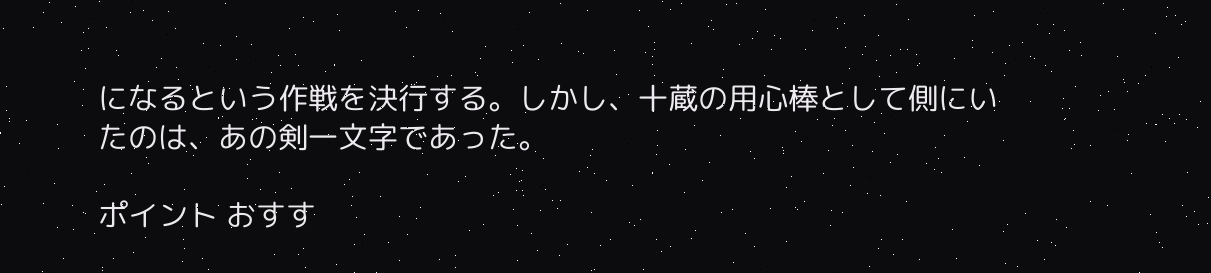になるという作戦を決行する。しかし、十蔵の用心棒として側にいたのは、あの剣一文字であった。

ポイント おすす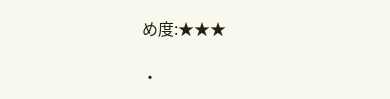め度:★★★

・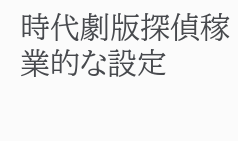時代劇版探偵稼業的な設定